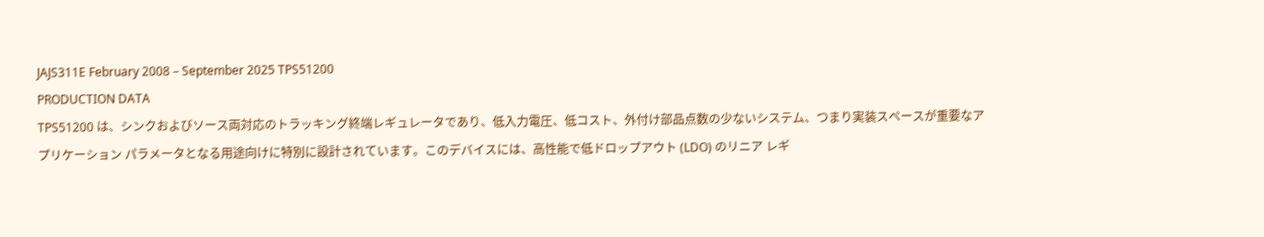JAJS311E February 2008 – September 2025 TPS51200
PRODUCTION DATA
TPS51200 は、シンクおよびソース両対応のトラッキング終端レギュレータであり、低入力電圧、低コスト、外付け部品点数の少ないシステム、つまり実装スペースが重要なアプリケーション パラメータとなる用途向けに特別に設計されています。このデバイスには、高性能で低ドロップアウト (LDO) のリニア レギ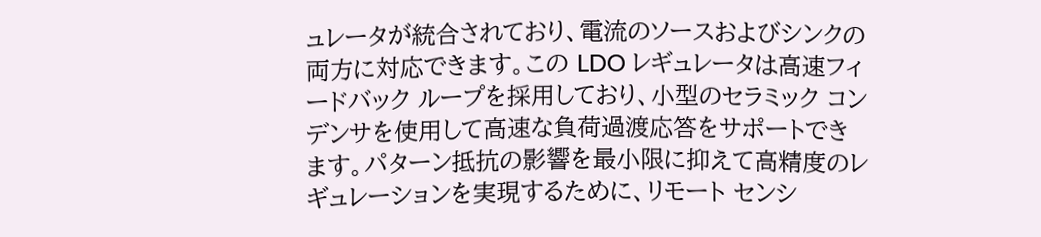ュレータが統合されており、電流のソースおよびシンクの両方に対応できます。この LDO レギュレータは高速フィードバック ループを採用しており、小型のセラミック コンデンサを使用して高速な負荷過渡応答をサポートできます。パターン抵抗の影響を最小限に抑えて高精度のレギュレーションを実現するために、リモート センシ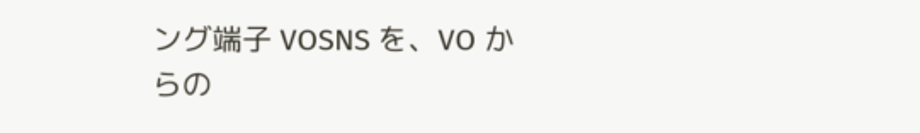ング端子 VOSNS を、VO からの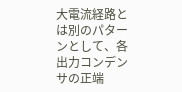大電流経路とは別のパターンとして、各出力コンデンサの正端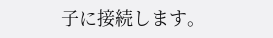子に接続します。